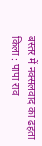बस्तर में नक्सलवाद का ढहता किला : पापा राव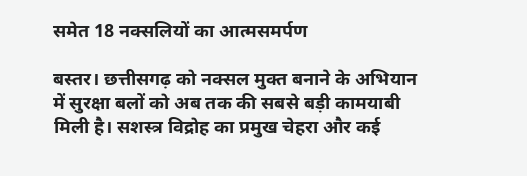समेत 18 नक्सलियों का आत्मसमर्पण

बस्तर। छत्तीसगढ़ को नक्सल मुक्त बनाने के अभियान में सुरक्षा बलों को अब तक की सबसे बड़ी कामयाबी मिली है। सशस्त्र विद्रोह का प्रमुख चेहरा और कई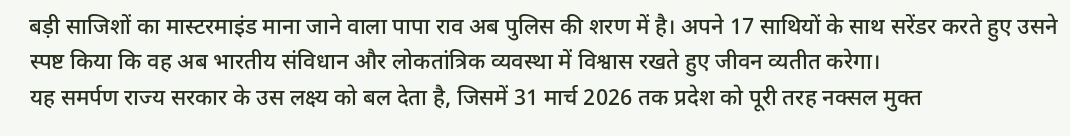बड़ी साजिशों का मास्टरमाइंड माना जाने वाला पापा राव अब पुलिस की शरण में है। अपने 17 साथियों के साथ सरेंडर करते हुए उसने स्पष्ट किया कि वह अब भारतीय संविधान और लोकतांत्रिक व्यवस्था में विश्वास रखते हुए जीवन व्यतीत करेगा।
यह समर्पण राज्य सरकार के उस लक्ष्य को बल देता है, जिसमें 31 मार्च 2026 तक प्रदेश को पूरी तरह नक्सल मुक्त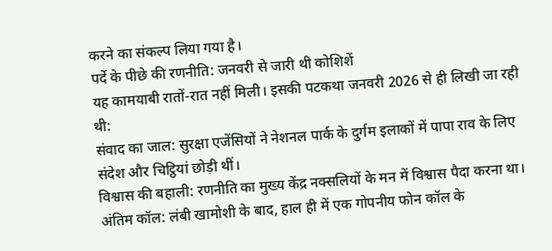करने का संकल्प लिया गया है।
पर्दे के पीछे की रणनीति: जनवरी से जारी थी कोशिशें
यह कामयाबी रातों-रात नहीं मिली। इसकी पटकथा जनवरी 2026 से ही लिखी जा रही थी:
संवाद का जाल: सुरक्षा एजेंसियों ने नेशनल पार्क के दुर्गम इलाकों में पापा राव के लिए संदेश और चिट्ठियां छोड़ी थीं।
विश्वास की बहाली: रणनीति का मुख्य केंद्र नक्सलियों के मन में विश्वास पैदा करना था।
अंतिम कॉल: लंबी खामोशी के बाद, हाल ही में एक गोपनीय फोन कॉल के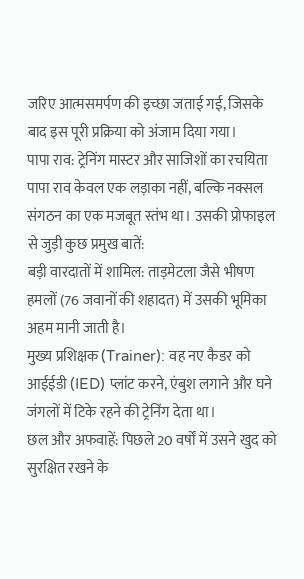जरिए आत्मसमर्पण की इच्छा जताई गई, जिसके बाद इस पूरी प्रक्रिया को अंजाम दिया गया।
पापा राव: ट्रेनिंग मास्टर और साजिशों का रचयिता
पापा राव केवल एक लड़ाका नहीं, बल्कि नक्सल संगठन का एक मजबूत स्तंभ था। उसकी प्रोफाइल से जुड़ी कुछ प्रमुख बातें:
बड़ी वारदातों में शामिल: ताड़मेटला जैसे भीषण हमलों (76 जवानों की शहादत) में उसकी भूमिका अहम मानी जाती है।
मुख्य प्रशिक्षक (Trainer): वह नए कैडर को आईईडी (IED) प्लांट करने, एंबुश लगाने और घने जंगलों में टिके रहने की ट्रेनिंग देता था।
छल और अफवाहें: पिछले 20 वर्षों में उसने खुद को सुरक्षित रखने के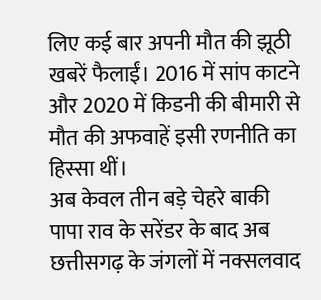लिए कई बार अपनी मौत की झूठी खबरें फैलाईं। 2016 में सांप काटने और 2020 में किडनी की बीमारी से मौत की अफवाहें इसी रणनीति का हिस्सा थीं।
अब केवल तीन बड़े चेहरे बाकी
पापा राव के सरेंडर के बाद अब छत्तीसगढ़ के जंगलों में नक्सलवाद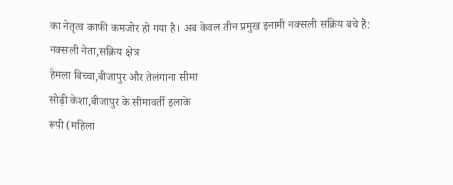का नेतृत्व काफी कमजोर हो गया है। अब केवल तीन प्रमुख इनामी नक्सली सक्रिय बचे हैं:
नक्सली नेता,सक्रिय क्षेत्र
हेमला बिच्चा,बीजापुर और तेलंगाना सीमा
सोढ़ी केशा,बीजापुर के सीमावर्ती इलाके
रूपी (महिला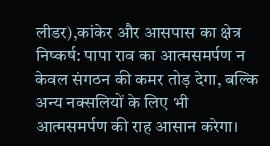लीडर),कांकेर और आसपास का क्षेत्र
निष्कर्ष: पापा राव का आत्मसमर्पण न केवल संगठन की कमर तोड़ देगा, बल्कि अन्य नक्सलियों के लिए भी आत्मसमर्पण की राह आसान करेगा।